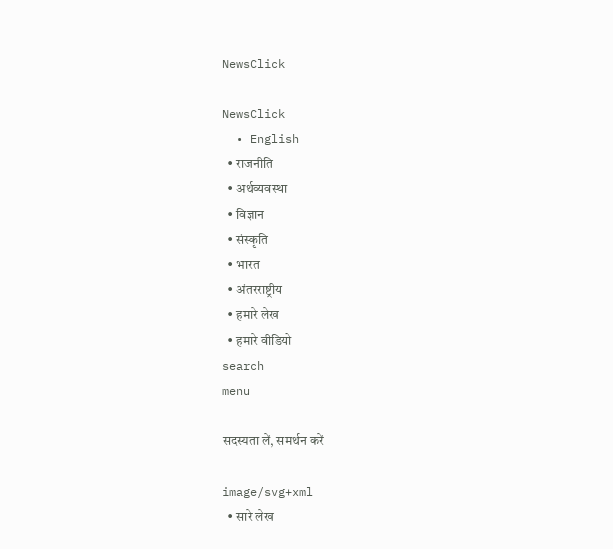NewsClick

NewsClick
  • English
  • राजनीति
  • अर्थव्यवस्था
  • विज्ञान
  • संस्कृति
  • भारत
  • अंतरराष्ट्रीय
  • हमारे लेख
  • हमारे वीडियो
search
menu

सदस्यता लें, समर्थन करें

image/svg+xml
  • सारे लेख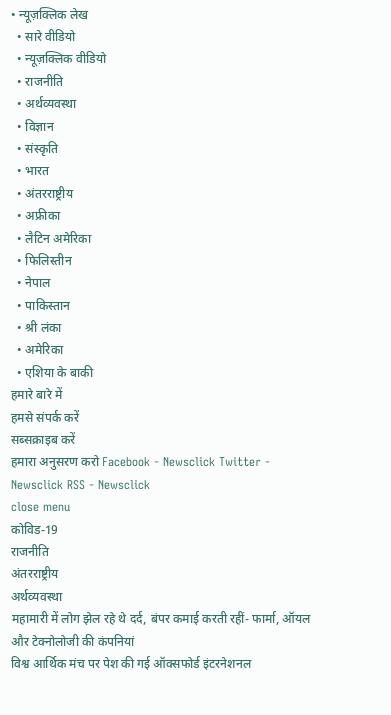• न्यूज़क्लिक लेख
  • सारे वीडियो
  • न्यूज़क्लिक वीडियो
  • राजनीति
  • अर्थव्यवस्था
  • विज्ञान
  • संस्कृति
  • भारत
  • अंतरराष्ट्रीय
  • अफ्रीका
  • लैटिन अमेरिका
  • फिलिस्तीन
  • नेपाल
  • पाकिस्तान
  • श्री लंका
  • अमेरिका
  • एशिया के बाकी
हमारे बारे में
हमसे संपर्क करें
सब्सक्राइब करें
हमारा अनुसरण करो Facebook - Newsclick Twitter - Newsclick RSS - Newsclick
close menu
कोविड-19
राजनीति
अंतरराष्ट्रीय
अर्थव्यवस्था
महामारी में लोग झेल रहे थे दर्द, बंपर कमाई करती रहीं- फार्मा, ऑयल और टेक्नोलोजी की कंपनियां
विश्व आर्थिक मंच पर पेश की गई ऑक्सफोर्ड इंटरनेशनल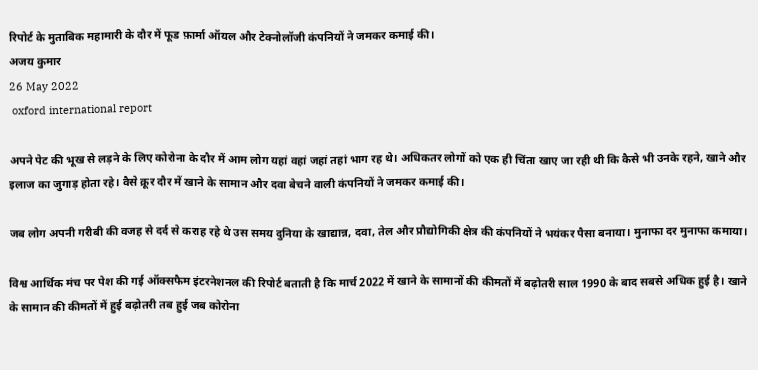रिपोर्ट के मुताबिक महामारी के दौर में फूड फ़ार्मा ऑयल और टेक्नोलॉजी कंपनियों ने जमकर कमाई की।
अजय कुमार
26 May 2022
 oxford international report

अपने पेट की भूख से लड़ने के लिए कोरोना के दौर में आम लोग यहां वहां जहां तहां भाग रह थे। अधिकतर लोगों को एक ही चिंता खाए जा रही थी कि कैसे भी उनके रहने, खाने और इलाज का जुगाड़ होता रहे। वैसे क्रूर दौर में खाने के सामान और दवा बेचने वाली कंपनियों ने जमकर कमाई की।

जब लोग अपनी गरीबी की वजह से दर्द से कराह रहे थे उस समय दुनिया के खाद्यान्न, दवा, तेल और प्रौद्योगिकी क्षेत्र की कंपनियों ने भयंकर पैसा बनाया। मुनाफा दर मुनाफा कमाया।

विश्व आर्थिक मंच पर पेश की गई ऑक्सफैम इंटरनेशनल की रिपोर्ट बताती है कि मार्च 2022 में खाने के सामानों की कीमतों में बढ़ोतरी साल 1990 के बाद सबसे अधिक हुई है। खाने के सामान की कीमतों में हुई बढ़ोतरी तब हुई जब कोरोना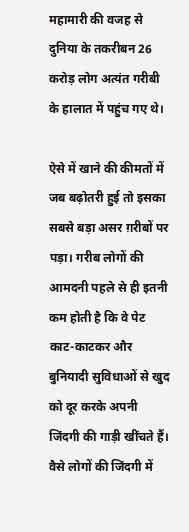महामारी की वजह से दुनिया के तकरीबन 26 करोड़ लोग अत्यंत गरीबी के हालात में पहुंच गए थे।

ऐसे में खाने की कीमतों में जब बढ़ोतरी हुई तो इसका सबसे बड़ा असर ग़रीबों पर पड़ा। गरीब लोगों की आमदनी पहले से ही इतनी कम होती है कि वे पेट काट-काटकर और बुनियादी सुविधाओं से खुद को दूर करके अपनी जिंदगी की गाड़ी खींचते हैं। वैसे लोगों की जिंदगी में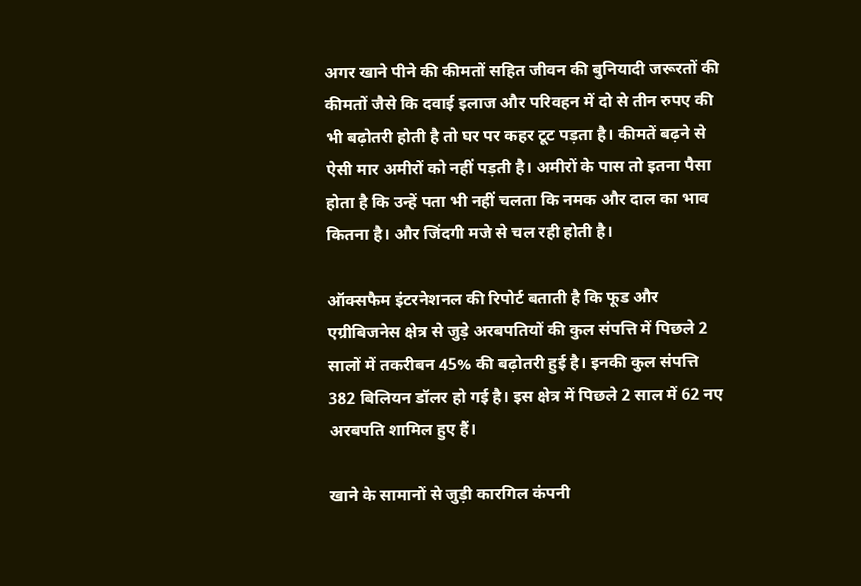अगर खाने पीने की कीमतों सहित जीवन की बुनियादी जरूरतों की कीमतों जैसे कि दवाई इलाज और परिवहन में दो से तीन रुपए की भी बढ़ोतरी होती है तो घर पर कहर टूट पड़ता है। कीमतें बढ़ने से ऐसी मार अमीरों को नहीं पड़ती है। अमीरों के पास तो इतना पैसा होता है कि उन्हें पता भी नहीं चलता कि नमक और दाल का भाव कितना है। और जिंदगी मजे से चल रही होती है।

ऑक्सफैम इंटरनेशनल की रिपोर्ट बताती है कि फूड और एग्रीबिजनेस क्षेत्र से जुड़े अरबपतियों की कुल संपत्ति में पिछले 2 सालों में तकरीबन 45% की बढ़ोतरी हुई है। इनकी कुल संपत्ति   382 बिलियन डॉलर हो गई है। इस क्षेत्र में पिछले 2 साल में 62 नए अरबपति शामिल हुए हैं।

खाने के सामानों से जुड़ी कारगिल कंपनी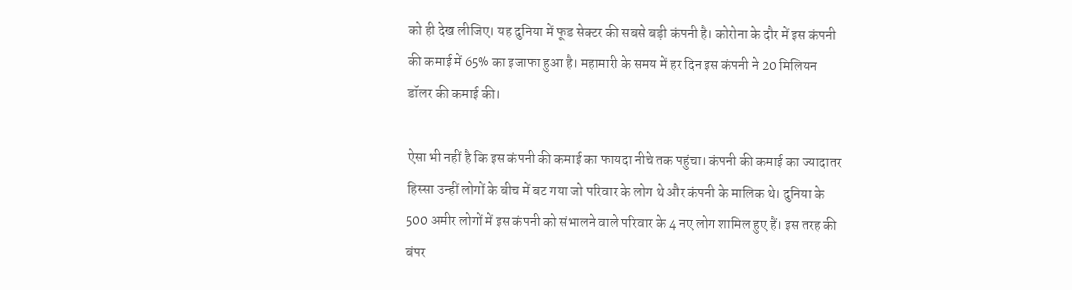को ही देख लीजिए। यह दुनिया में फूड सेक्टर की सबसे बड़ी कंपनी है। कोरोना के दौर में इस कंपनी की कमाई में 65% का इजाफा हुआ है। महामारी के समय में हर दिन इस कंपनी ने 20 मिलियन डॉलर की कमाई की।

ऐसा भी नहीं है कि इस कंपनी की कमाई का फायदा नीचे तक पहुंचा। कंपनी की कमाई का ज्यादातर हिस्सा उन्हीं लोगों के बीच में बट गया जो परिवार के लोग थे और कंपनी के मालिक थे। दुनिया के 500 अमीर लोगों में इस कंपनी को संभालने वाले परिवार के 4 नए लोग शामिल हुए हैं। इस तरह की बंपर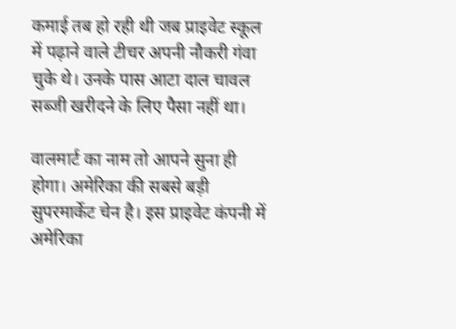कमाई तब हो रही थी जब प्राइवेट स्कूल में पढ़ाने वाले टीचर अपनी नौकरी गंवा चुके थे। उनके पास आटा दाल चावल सब्जी खरीदने के लिए पैसा नहीं था।

वालमार्ट का नाम तो आपने सुना ही होगा। अमेरिका की सबसे बड़ी सुपरमार्केट चेन है। इस प्राइवेट कंपनी में अमेरिका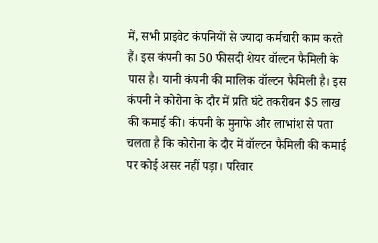में, सभी प्राइवेट कंपनियों से ज्यादा कर्मचारी काम करते हैं। इस कंपनी का 50 फीसदी शेयर वॉल्टन फैमिली के पास है। यानी कंपनी की मालिक वॉल्टन फैमिली है। इस कंपनी ने कोरोना के दौर में प्रति घंटे तकरीबन $5 लाख की कमाई की। कंपनी के मुनाफे और लाभांश से पता चलता है कि कोरोना के दौर में वॉल्टन फैमिली की कमाई पर कोई असर नहीं पड़ा। परिवार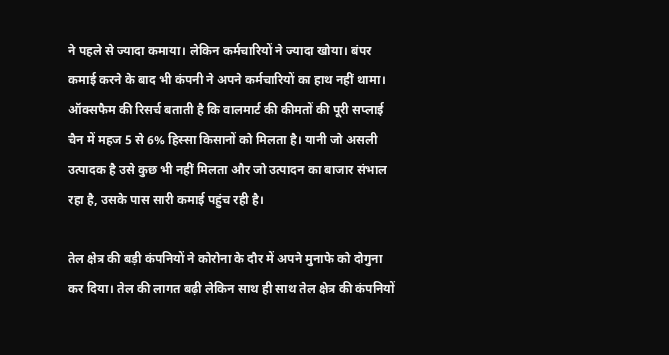ने पहले से ज्यादा कमाया। लेकिन कर्मचारियों ने ज्यादा खोया। बंपर कमाई करने के बाद भी कंपनी ने अपने कर्मचारियों का हाथ नहीं थामा। ऑक्सफैम की रिसर्च बताती है कि वालमार्ट की कीमतों की पूरी सप्लाई चैन में महज 5 से 6% हिस्सा किसानों को मिलता है। यानी जो असली उत्पादक है उसे कुछ भी नहीं मिलता और जो उत्पादन का बाजार संभाल रहा है, उसके पास सारी कमाई पहुंच रही है।

तेल क्षेत्र की बड़ी कंपनियों ने कोरोना के दौर में अपने मुनाफे को दोगुना कर दिया। तेल की लागत बढ़ी लेकिन साथ ही साथ तेल क्षेत्र की कंपनियों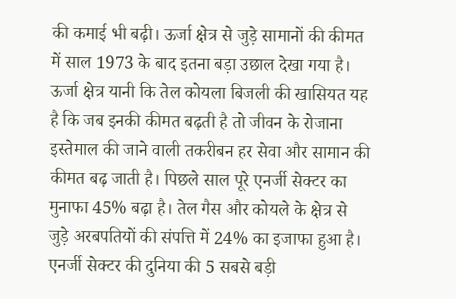की कमाई भी बढ़ी। ऊर्जा क्षेत्र से जुड़े सामानों की कीमत में साल 1973 के बाद इतना बड़ा उछाल देखा गया है। ऊर्जा क्षेत्र यानी कि तेल कोयला बिजली की खासियत यह है कि जब इनकी कीमत बढ़ती है तो जीवन के रोजाना इस्तेमाल की जाने वाली तकरीबन हर सेवा और सामान की कीमत बढ़ जाती है। पिछले साल पूरे एनर्जी सेक्टर का मुनाफा 45% बढ़ा है। तेल गैस और कोयले के क्षेत्र से जुड़े अरबपतियों की संपत्ति में 24% का इजाफा हुआ है। एनर्जी सेक्टर की दुनिया की 5 सबसे बड़ी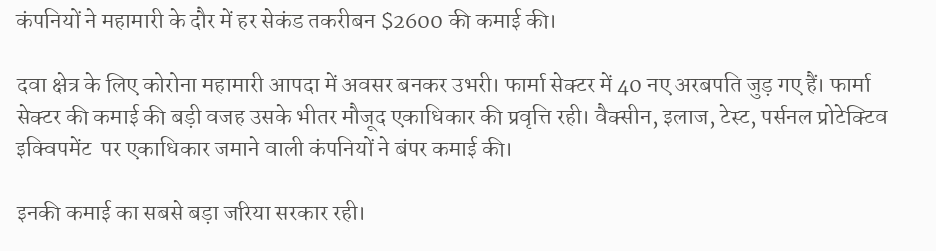कंपनियों ने महामारी के दौर में हर सेकंड तकरीबन $2600 की कमाई की।

दवा क्षेत्र के लिए कोरोना महामारी आपदा में अवसर बनकर उभरी। फार्मा सेक्टर में 40 नए अरबपति जुड़ गए हैं। फार्मा सेक्टर की कमाई की बड़ी वजह उसके भीतर मौजूद एकाधिकार की प्रवृत्ति रही। वैक्सीन, इलाज, टेस्ट, पर्सनल प्रोटेक्टिव इक्विपमेंट  पर एकाधिकार जमाने वाली कंपनियों ने बंपर कमाई की।

इनकी कमाई का सबसे बड़ा जरिया सरकार रही।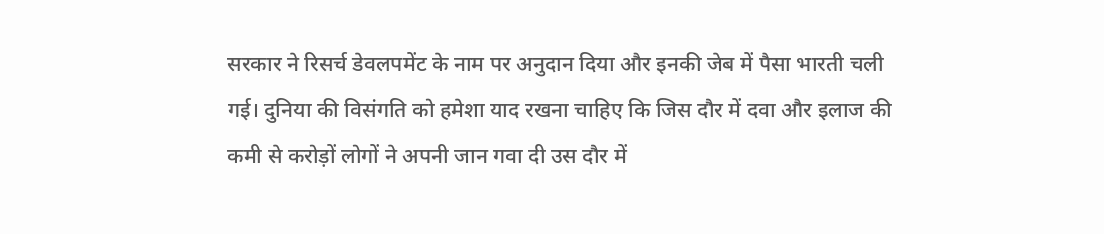सरकार ने रिसर्च डेवलपमेंट के नाम पर अनुदान दिया और इनकी जेब में पैसा भारती चली गई। दुनिया की विसंगति को हमेशा याद रखना चाहिए कि जिस दौर में दवा और इलाज की कमी से करोड़ों लोगों ने अपनी जान गवा दी उस दौर में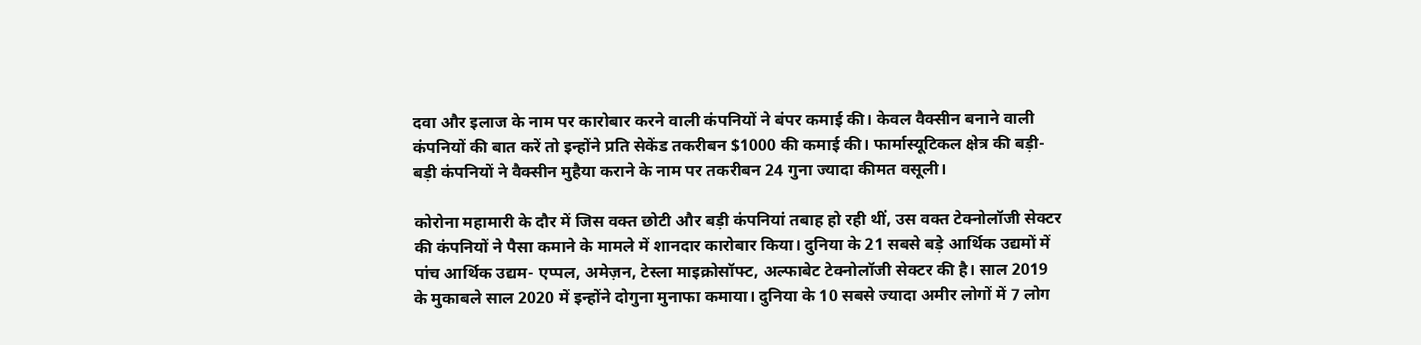दवा और इलाज के नाम पर कारोबार करने वाली कंपनियों ने बंपर कमाई की। केवल वैक्सीन बनाने वाली कंपनियों की बात करें तो इन्होंने प्रति सेकेंड तकरीबन $1000 की कमाई की। फार्मास्यूटिकल क्षेत्र की बड़ी-बड़ी कंपनियों ने वैक्सीन मुहैया कराने के नाम पर तकरीबन 24 गुना ज्यादा कीमत वसूली।

कोरोना महामारी के दौर में जिस वक्त छोटी और बड़ी कंपनियां तबाह हो रही थीं, उस वक्त टेक्नोलॉजी सेक्टर की कंपनियों ने पैसा कमाने के मामले में शानदार कारोबार किया। दुनिया के 21 सबसे बड़े आर्थिक उद्यमों में पांच आर्थिक उद्यम- एप्पल, अमेज़न, टेस्ला माइक्रोसॉफ्ट, अल्फाबेट टेक्नोलॉजी सेक्टर की है। साल 2019 के मुकाबले साल 2020 में इन्होंने दोगुना मुनाफा कमाया। दुनिया के 10 सबसे ज्यादा अमीर लोगों में 7 लोग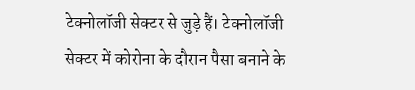टेक्नोलॉजी सेक्टर से जुड़े हैं। टेक्नोलॉजी सेक्टर में कोरोना के दौरान पैसा बनाने के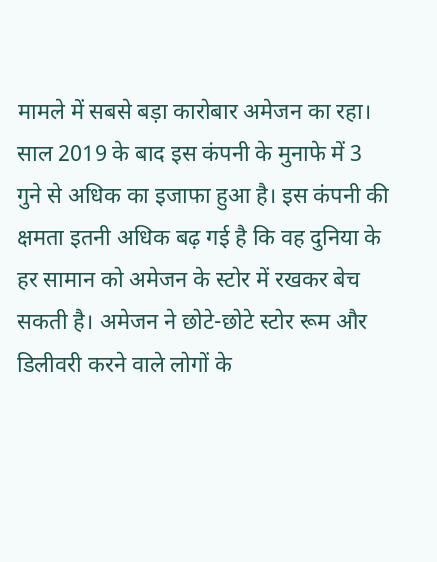मामले में सबसे बड़ा कारोबार अमेजन का रहा। साल 2019 के बाद इस कंपनी के मुनाफे में 3 गुने से अधिक का इजाफा हुआ है। इस कंपनी की क्षमता इतनी अधिक बढ़ गई है कि वह दुनिया के हर सामान को अमेजन के स्टोर में रखकर बेच सकती है। अमेजन ने छोटे-छोटे स्टोर रूम और डिलीवरी करने वाले लोगों के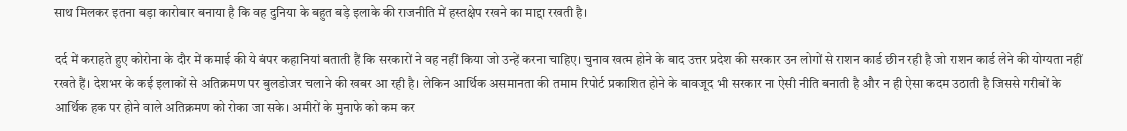साथ मिलकर इतना बड़ा कारोबार बनाया है कि वह दुनिया के बहुत बड़े इलाके की राजनीति में हस्तक्षेप रखने का माद्दा रखती है।

दर्द में कराहते हुए कोरोना के दौर में कमाई की ये बंपर कहानियां बताती हैं कि सरकारों ने वह नहीं किया जो उन्हें करना चाहिए। चुनाव खत्म होने के बाद उत्तर प्रदेश की सरकार उन लोगों से राशन कार्ड छीन रही है जो राशन कार्ड लेने की योग्यता नहीं रखते हैं। देशभर के कई इलाकों से अतिक्रमण पर बुलडोजर चलाने की खबर आ रही है। लेकिन आर्थिक असमानता की तमाम रिपोर्ट प्रकाशित होने के बावजूद भी सरकार ना ऐसी नीति बनाती है और न ही ऐसा कदम उठाती है जिससे गरीबों के आर्थिक हक पर होने वाले अतिक्रमण को रोका जा सके। अमीरों के मुनाफे को कम कर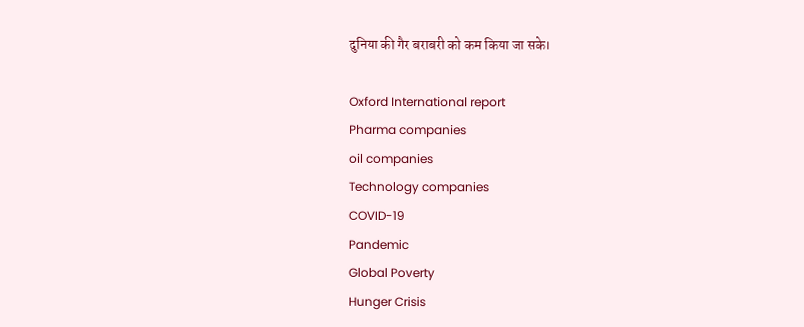दुनिया की गैर बराबरी को कम किया जा सके।

Oxford International report
Pharma companies
oil companies
Technology companies
COVID-19
Pandemic
Global Poverty
Hunger Crisis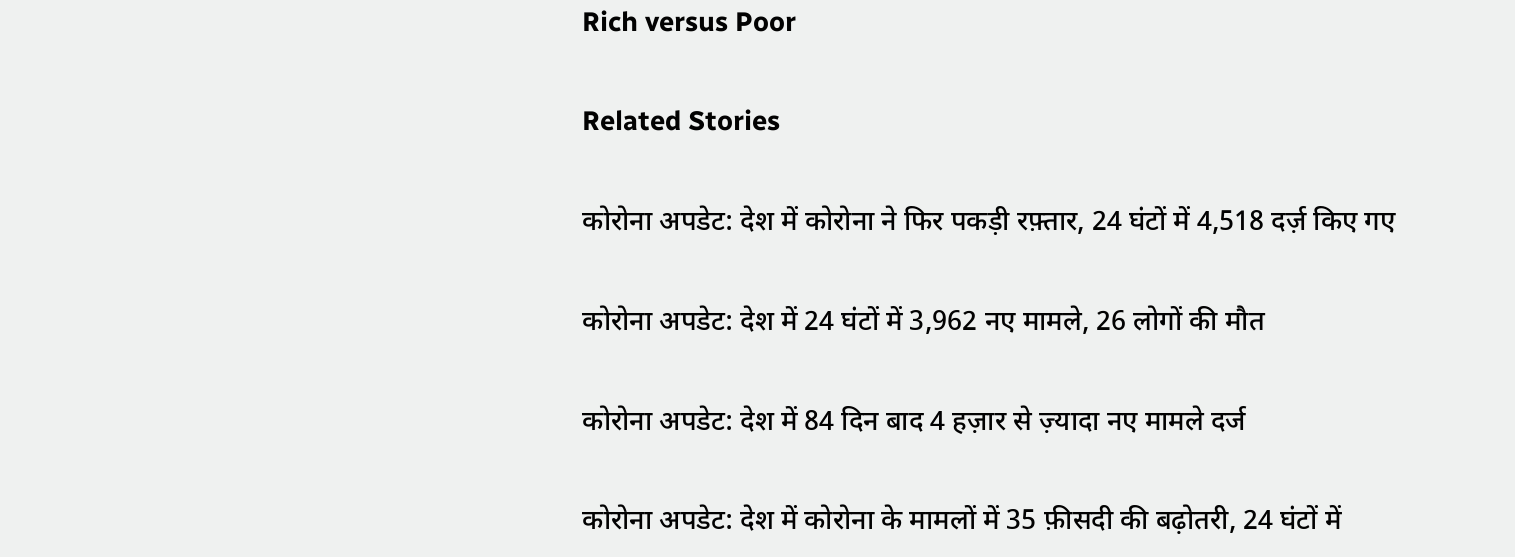Rich versus Poor

Related Stories

कोरोना अपडेट: देश में कोरोना ने फिर पकड़ी रफ़्तार, 24 घंटों में 4,518 दर्ज़ किए गए

कोरोना अपडेट: देश में 24 घंटों में 3,962 नए मामले, 26 लोगों की मौत

कोरोना अपडेट: देश में 84 दिन बाद 4 हज़ार से ज़्यादा नए मामले दर्ज

कोरोना अपडेट: देश में कोरोना के मामलों में 35 फ़ीसदी की बढ़ोतरी, 24 घंटों में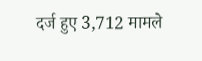दर्ज हुए 3,712 मामले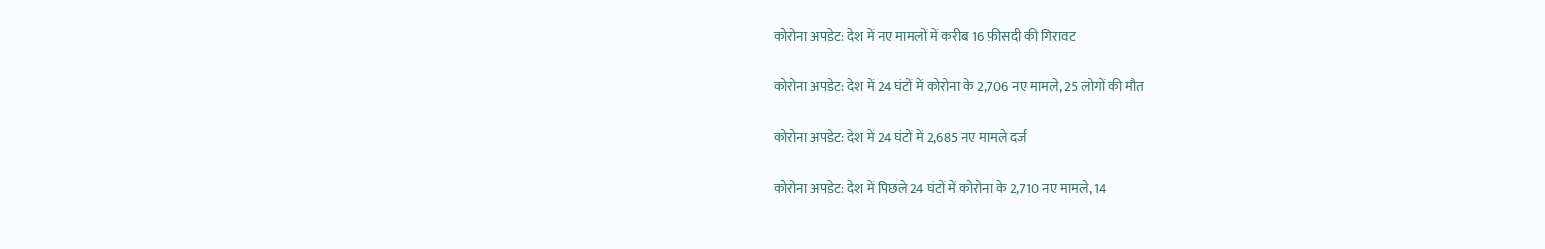कोरोना अपडेट: देश में नए मामलों में करीब 16 फ़ीसदी की गिरावट

कोरोना अपडेट: देश में 24 घंटों में कोरोना के 2,706 नए मामले, 25 लोगों की मौत

कोरोना अपडेट: देश में 24 घंटों में 2,685 नए मामले दर्ज

कोरोना अपडेट: देश में पिछले 24 घंटों में कोरोना के 2,710 नए मामले, 14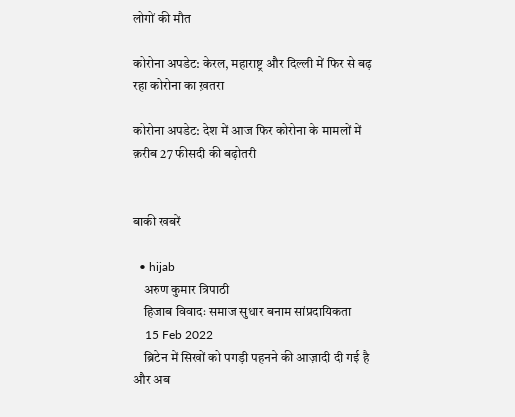लोगों की मौत

कोरोना अपडेट: केरल, महाराष्ट्र और दिल्ली में फिर से बढ़ रहा कोरोना का ख़तरा

कोरोना अपडेट: देश में आज फिर कोरोना के मामलों में क़रीब 27 फीसदी की बढ़ोतरी


बाकी खबरें

  • hijab
    अरुण कुमार त्रिपाठी
    हिजाब विवादः समाज सुधार बनाम सांप्रदायिकता
    15 Feb 2022
    ब्रिटेन में सिखों को पगड़ी पहनने की आज़ादी दी गई है और अब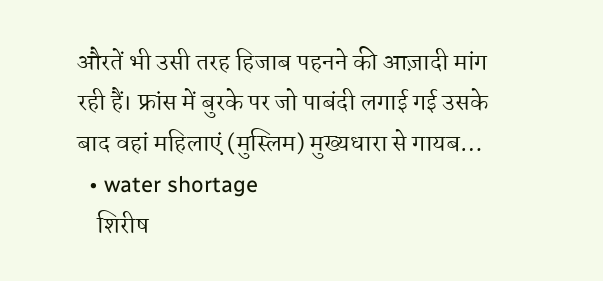औरतें भी उसी तरह हिजाब पहनने की आज़ादी मांग रही हैं। फ्रांस में बुरके पर जो पाबंदी लगाई गई उसके बाद वहां महिलाएं (मुस्लिम) मुख्यधारा से गायब…
  • water shortage
    शिरीष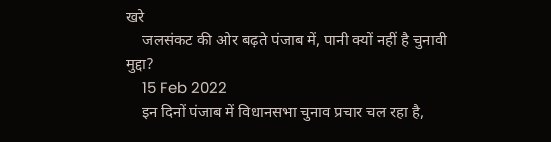खरे
    जलसंकट की ओर बढ़ते पंजाब में, पानी क्यों नहीं है चुनावी मुद्दा?
    15 Feb 2022
    इन दिनों पंजाब में विधानसभा चुनाव प्रचार चल रहा है,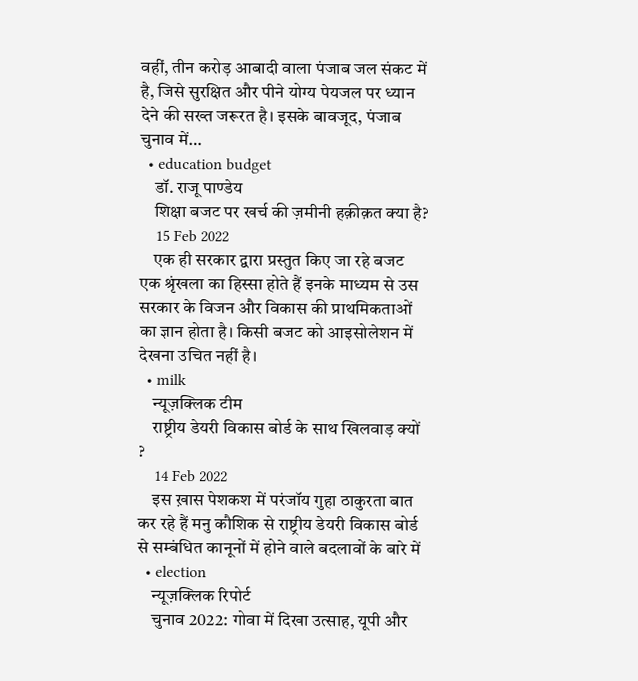वहीं, तीन करोड़ आबादी वाला पंजाब जल संकट में है, जिसे सुरक्षित और पीने योग्य पेयजल पर ध्यान देने की सख्त जरूरत है। इसके बावजूद, पंजाब चुनाव में…
  • education budget
    डॉ. राजू पाण्डेय
    शिक्षा बजट पर खर्च की ज़मीनी हक़ीक़त क्या है?
    15 Feb 2022
    एक ही सरकार द्वारा प्रस्तुत किए जा रहे बजट एक श्रृंखला का हिस्सा होते हैं इनके माध्यम से उस सरकार के विजन और विकास की प्राथमिकताओं का ज्ञान होता है। किसी बजट को आइसोलेशन में देखना उचित नहीं है।
  • milk
    न्यूज़क्लिक टीम
    राष्ट्रीय डेयरी विकास बोर्ड के साथ खिलवाड़ क्यों ?
    14 Feb 2022
    इस ख़ास पेशकश में परंजॉय गुहा ठाकुरता बात कर रहे हैं मनु कौशिक से राष्ट्रीय डेयरी विकास बोर्ड से सम्बंधित कानूनों में होने वाले बदलावों के बारे में
  • election
    न्यूज़क्लिक रिपोर्ट
    चुनाव 2022: गोवा में दिखा उत्साह, यूपी और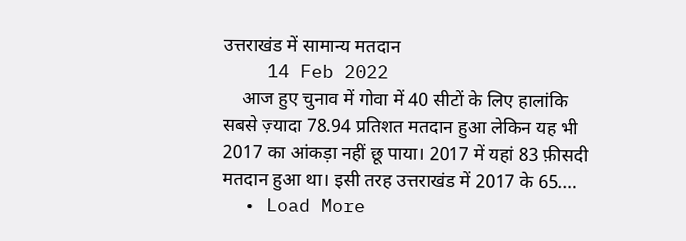उत्तराखंड में सामान्य मतदान
    14 Feb 2022
    आज हुए चुनाव में गोवा में 40 सीटों के लिए हालांकि सबसे ज़्यादा 78.94 प्रतिशत मतदान हुआ लेकिन यह भी 2017 का आंकड़ा नहीं छू पाया। 2017 में यहां 83 फ़ीसदी मतदान हुआ था। इसी तरह उत्तराखंड में 2017 के 65.…
  • Load More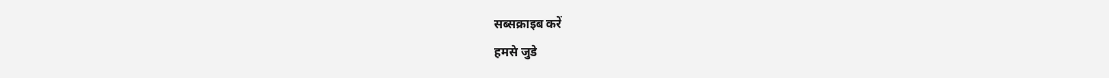सब्सक्राइब करें
हमसे जुडे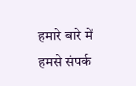हमारे बारे में
हमसे संपर्क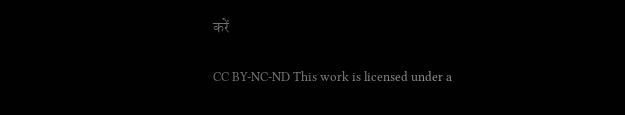करें

CC BY-NC-ND This work is licensed under a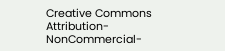Creative Commons Attribution-NonCommercial-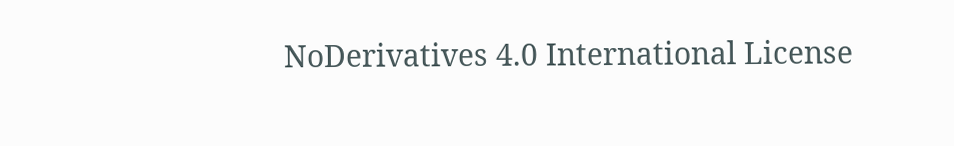NoDerivatives 4.0 International License